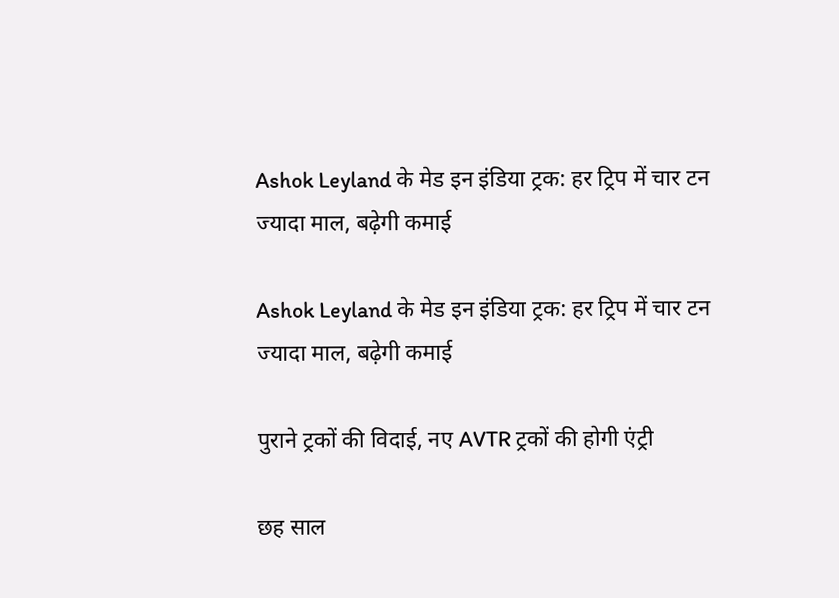Ashok Leyland के मेड इन इंडिया ट्रक: हर ट्रिप में चार टन ज्यादा माल, बढ़ेगी कमाई

Ashok Leyland के मेड इन इंडिया ट्रक: हर ट्रिप में चार टन ज्यादा माल, बढ़ेगी कमाई

पुराने ट्रकों की विदाई, नए AVTR ट्रकों की होगी एंट्री

छह साल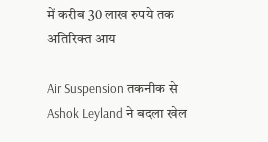में करीब 30 लाख रुपये तक अतिरिक्त आय

Air Suspension तकनीक से Ashok Leyland ने बदला खेल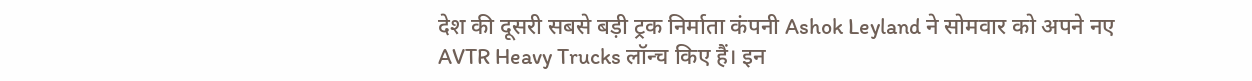देश की दूसरी सबसे बड़ी ट्रक निर्माता कंपनी Ashok Leyland ने सोमवार को अपने नए AVTR Heavy Trucks लॉन्च किए हैं। इन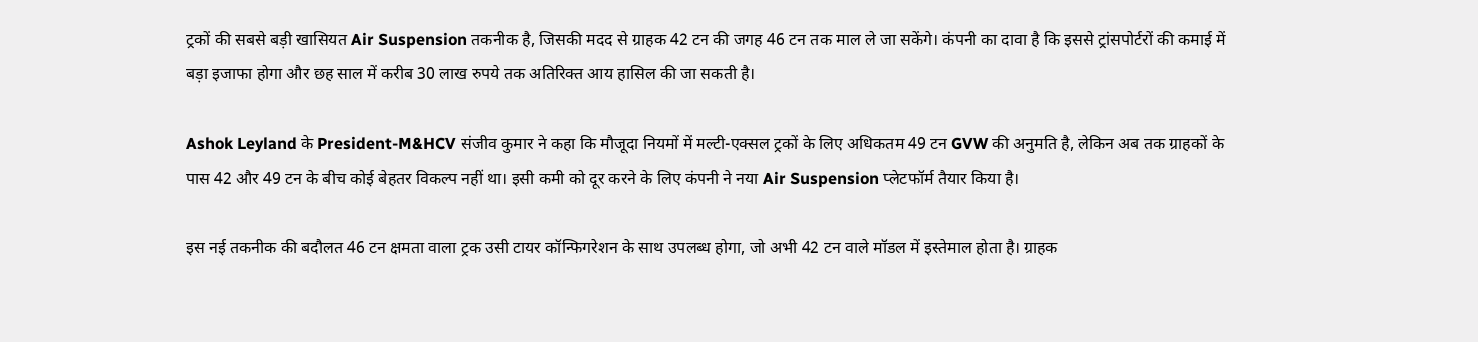ट्रकों की सबसे बड़ी खासियत Air Suspension तकनीक है, जिसकी मदद से ग्राहक 42 टन की जगह 46 टन तक माल ले जा सकेंगे। कंपनी का दावा है कि इससे ट्रांसपोर्टरों की कमाई में बड़ा इजाफा होगा और छह साल में करीब 30 लाख रुपये तक अतिरिक्त आय हासिल की जा सकती है।

Ashok Leyland के President-M&HCV संजीव कुमार ने कहा कि मौजूदा नियमों में मल्टी-एक्सल ट्रकों के लिए अधिकतम 49 टन GVW की अनुमति है, लेकिन अब तक ग्राहकों के पास 42 और 49 टन के बीच कोई बेहतर विकल्प नहीं था। इसी कमी को दूर करने के लिए कंपनी ने नया Air Suspension प्लेटफॉर्म तैयार किया है।

इस नई तकनीक की बदौलत 46 टन क्षमता वाला ट्रक उसी टायर कॉन्फिगरेशन के साथ उपलब्ध होगा, जो अभी 42 टन वाले मॉडल में इस्तेमाल होता है। ग्राहक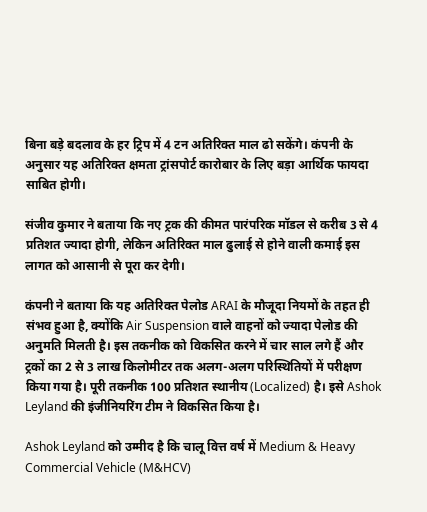बिना बड़े बदलाव के हर ट्रिप में 4 टन अतिरिक्त माल ढो सकेंगे। कंपनी के अनुसार यह अतिरिक्त क्षमता ट्रांसपोर्ट कारोबार के लिए बड़ा आर्थिक फायदा साबित होगी।

संजीव कुमार ने बताया कि नए ट्रक की कीमत पारंपरिक मॉडल से करीब 3 से 4 प्रतिशत ज्यादा होगी, लेकिन अतिरिक्त माल ढुलाई से होने वाली कमाई इस लागत को आसानी से पूरा कर देगी।

कंपनी ने बताया कि यह अतिरिक्त पेलोड ARAI के मौजूदा नियमों के तहत ही संभव हुआ है, क्योंकि Air Suspension वाले वाहनों को ज्यादा पेलोड की अनुमति मिलती है। इस तकनीक को विकसित करने में चार साल लगे हैं और ट्रकों का 2 से 3 लाख किलोमीटर तक अलग-अलग परिस्थितियों में परीक्षण किया गया है। पूरी तकनीक 100 प्रतिशत स्थानीय (Localized) है। इसे Ashok Leyland की इंजीनियरिंग टीम ने विकसित किया है।

Ashok Leyland को उम्मीद है कि चालू वित्त वर्ष में Medium & Heavy Commercial Vehicle (M&HCV)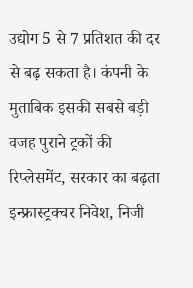उद्योग 5 से 7 प्रतिशत की दर से बढ़ सकता है। कंपनी के मुताबिक इसकी सबसे बड़ी वजह पुराने ट्रकों की रिप्लेसमेंट, सरकार का बढ़ता इन्फ्रास्ट्रक्चर निवेश, निजी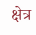क्षेत्र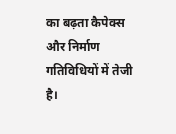का बढ़ता कैपेक्स और निर्माण गतिविधियों में तेजी है।